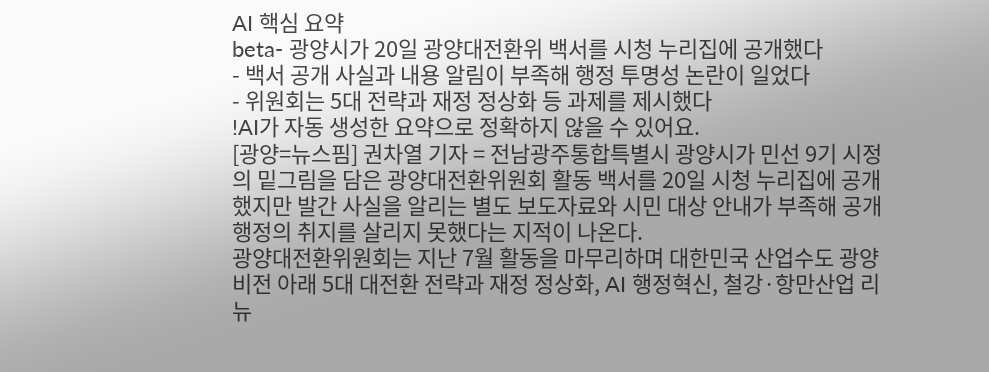AI 핵심 요약
beta- 광양시가 20일 광양대전환위 백서를 시청 누리집에 공개했다
- 백서 공개 사실과 내용 알림이 부족해 행정 투명성 논란이 일었다
- 위원회는 5대 전략과 재정 정상화 등 과제를 제시했다
!AI가 자동 생성한 요약으로 정확하지 않을 수 있어요.
[광양=뉴스핌] 권차열 기자 = 전남광주통합특별시 광양시가 민선 9기 시정의 밑그림을 담은 광양대전환위원회 활동 백서를 20일 시청 누리집에 공개했지만 발간 사실을 알리는 별도 보도자료와 시민 대상 안내가 부족해 공개행정의 취지를 살리지 못했다는 지적이 나온다.
광양대전환위원회는 지난 7월 활동을 마무리하며 대한민국 산업수도 광양 비전 아래 5대 대전환 전략과 재정 정상화, AI 행정혁신, 철강·항만산업 리뉴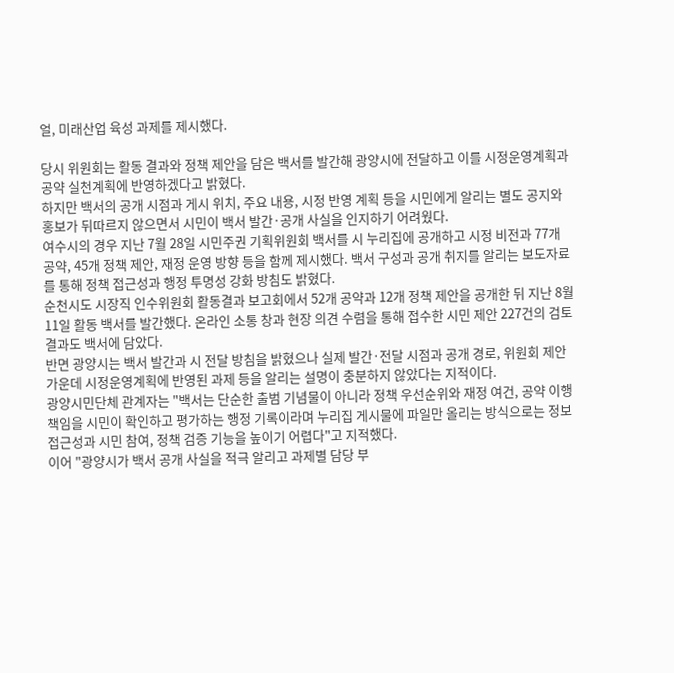얼, 미래산업 육성 과제를 제시했다.

당시 위원회는 활동 결과와 정책 제안을 담은 백서를 발간해 광양시에 전달하고 이를 시정운영계획과 공약 실천계획에 반영하겠다고 밝혔다.
하지만 백서의 공개 시점과 게시 위치, 주요 내용, 시정 반영 계획 등을 시민에게 알리는 별도 공지와 홍보가 뒤따르지 않으면서 시민이 백서 발간·공개 사실을 인지하기 어려웠다.
여수시의 경우 지난 7월 28일 시민주권 기획위원회 백서를 시 누리집에 공개하고 시정 비전과 77개 공약, 45개 정책 제안, 재정 운영 방향 등을 함께 제시했다. 백서 구성과 공개 취지를 알리는 보도자료를 통해 정책 접근성과 행정 투명성 강화 방침도 밝혔다.
순천시도 시장직 인수위원회 활동결과 보고회에서 52개 공약과 12개 정책 제안을 공개한 뒤 지난 8월 11일 활동 백서를 발간했다. 온라인 소통 창과 현장 의견 수렴을 통해 접수한 시민 제안 227건의 검토 결과도 백서에 담았다.
반면 광양시는 백서 발간과 시 전달 방침을 밝혔으나 실제 발간·전달 시점과 공개 경로, 위원회 제안 가운데 시정운영계획에 반영된 과제 등을 알리는 설명이 충분하지 않았다는 지적이다.
광양시민단체 관계자는 "백서는 단순한 출범 기념물이 아니라 정책 우선순위와 재정 여건, 공약 이행 책임을 시민이 확인하고 평가하는 행정 기록이라며 누리집 게시물에 파일만 올리는 방식으로는 정보 접근성과 시민 참여, 정책 검증 기능을 높이기 어렵다"고 지적했다.
이어 "광양시가 백서 공개 사실을 적극 알리고 과제별 담당 부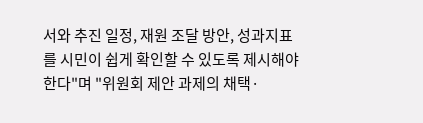서와 추진 일정, 재원 조달 방안, 성과지표를 시민이 쉽게 확인할 수 있도록 제시해야 한다"며 "위원회 제안 과제의 채택·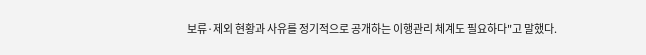보류·제외 현황과 사유를 정기적으로 공개하는 이행관리 체계도 필요하다"고 말했다.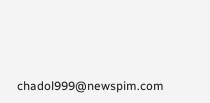chadol999@newspim.com